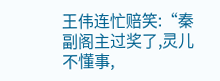王伟连忙赔笑:“秦副阁主过奖了,灵儿不懂事,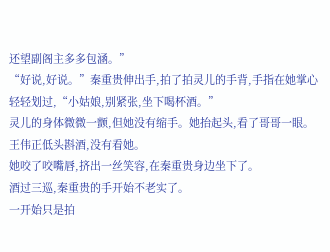还望副阁主多多包涵。”
“好说,好说。”秦重贵伸出手,拍了拍灵儿的手背,手指在她掌心轻轻划过,“小姑娘,别紧张,坐下喝杯酒。”
灵儿的身体微微一颤,但她没有缩手。她抬起头,看了哥哥一眼。
王伟正低头斟酒,没有看她。
她咬了咬嘴唇,挤出一丝笑容,在秦重贵身边坐下了。
酒过三巡,秦重贵的手开始不老实了。
一开始只是拍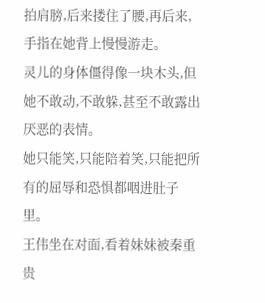拍肩膀,后来搂住了腰,再后来,手指在她背上慢慢游走。
灵儿的身体僵得像一块木头,但她不敢动,不敢躲,甚至不敢露出厌恶的表情。
她只能笑,只能陪着笑,只能把所有的屈辱和恐惧都咽进肚子里。
王伟坐在对面,看着妹妹被秦重贵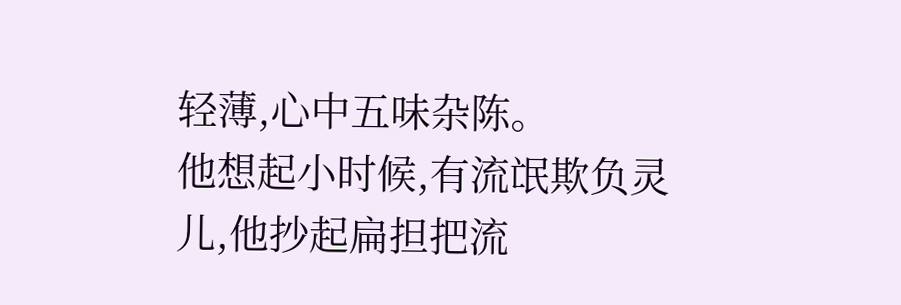轻薄,心中五味杂陈。
他想起小时候,有流氓欺负灵儿,他抄起扁担把流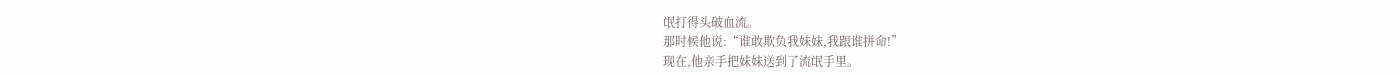氓打得头破血流。
那时候他说:“谁敢欺负我妹妹,我跟谁拼命!”
现在,他亲手把妹妹送到了流氓手里。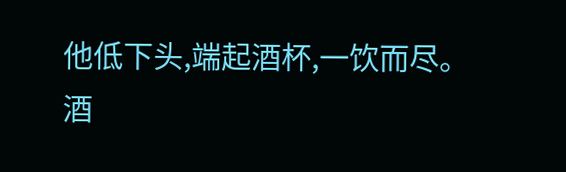他低下头,端起酒杯,一饮而尽。
酒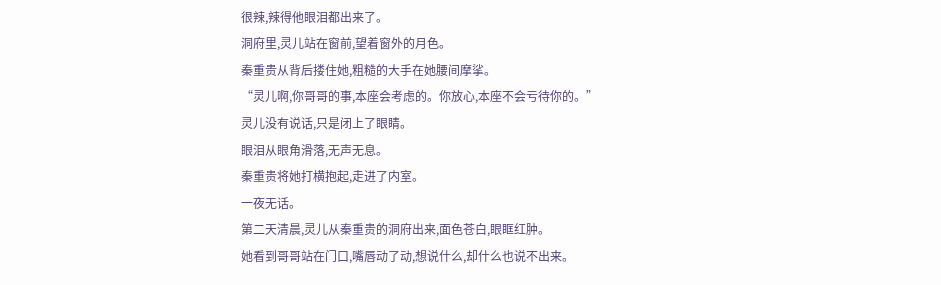很辣,辣得他眼泪都出来了。
洞府里,灵儿站在窗前,望着窗外的月色。
秦重贵从背后搂住她,粗糙的大手在她腰间摩挲。
“灵儿啊,你哥哥的事,本座会考虑的。你放心,本座不会亏待你的。”
灵儿没有说话,只是闭上了眼睛。
眼泪从眼角滑落,无声无息。
秦重贵将她打横抱起,走进了内室。
一夜无话。
第二天清晨,灵儿从秦重贵的洞府出来,面色苍白,眼眶红肿。
她看到哥哥站在门口,嘴唇动了动,想说什么,却什么也说不出来。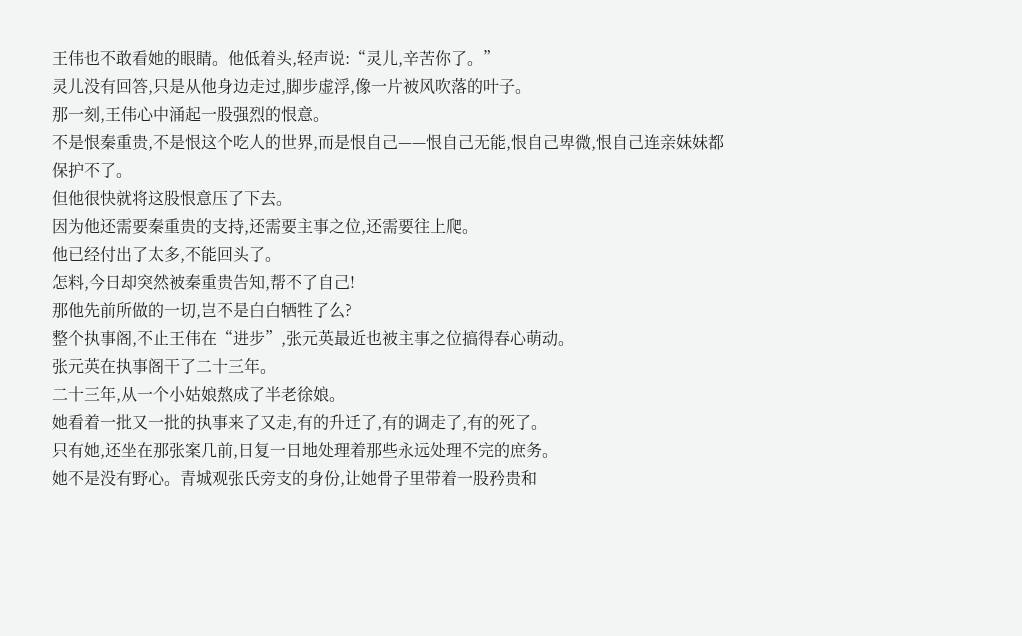王伟也不敢看她的眼睛。他低着头,轻声说:“灵儿,辛苦你了。”
灵儿没有回答,只是从他身边走过,脚步虚浮,像一片被风吹落的叶子。
那一刻,王伟心中涌起一股强烈的恨意。
不是恨秦重贵,不是恨这个吃人的世界,而是恨自己——恨自己无能,恨自己卑微,恨自己连亲妹妹都保护不了。
但他很快就将这股恨意压了下去。
因为他还需要秦重贵的支持,还需要主事之位,还需要往上爬。
他已经付出了太多,不能回头了。
怎料,今日却突然被秦重贵告知,帮不了自己!
那他先前所做的一切,岂不是白白牺牲了么?
整个执事阁,不止王伟在“进步”,张元英最近也被主事之位搞得春心萌动。
张元英在执事阁干了二十三年。
二十三年,从一个小姑娘熬成了半老徐娘。
她看着一批又一批的执事来了又走,有的升迁了,有的调走了,有的死了。
只有她,还坐在那张案几前,日复一日地处理着那些永远处理不完的庶务。
她不是没有野心。青城观张氏旁支的身份,让她骨子里带着一股矜贵和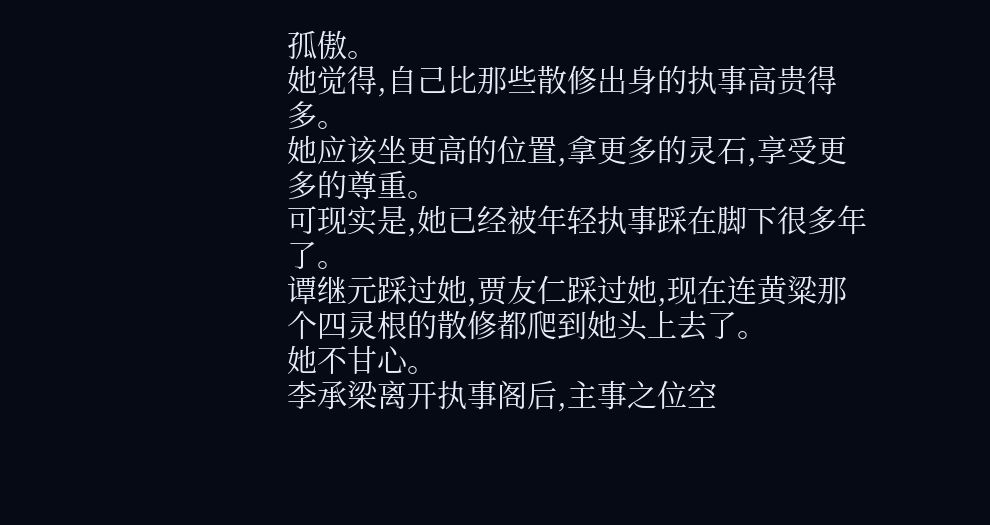孤傲。
她觉得,自己比那些散修出身的执事高贵得多。
她应该坐更高的位置,拿更多的灵石,享受更多的尊重。
可现实是,她已经被年轻执事踩在脚下很多年了。
谭继元踩过她,贾友仁踩过她,现在连黄粱那个四灵根的散修都爬到她头上去了。
她不甘心。
李承梁离开执事阁后,主事之位空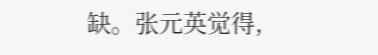缺。张元英觉得,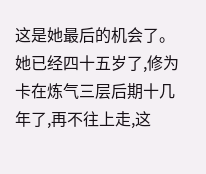这是她最后的机会了。
她已经四十五岁了,修为卡在炼气三层后期十几年了,再不往上走,这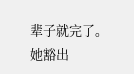辈子就完了。
她豁出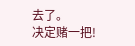去了。
决定赌一把!